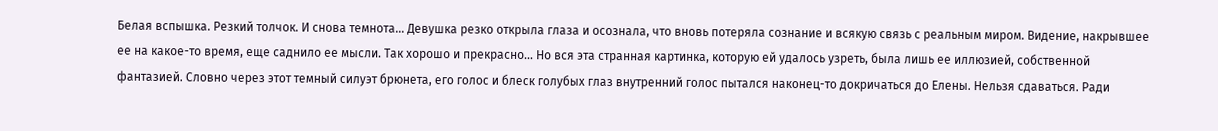Белая вспышка. Резкий толчок. И снова темнота… Девушка резко открыла глаза и осознала, что вновь потеряла сознание и всякую связь с реальным миром. Видение, накрывшее ее на какое-то время, еще саднило ее мысли. Так хорошо и прекрасно… Но вся эта странная картинка, которую ей удалось узреть, была лишь ее иллюзией, собственной фантазией. Словно через этот темный силуэт брюнета, его голос и блеск голубых глаз внутренний голос пытался наконец-то докричаться до Елены. Нельзя сдаваться. Ради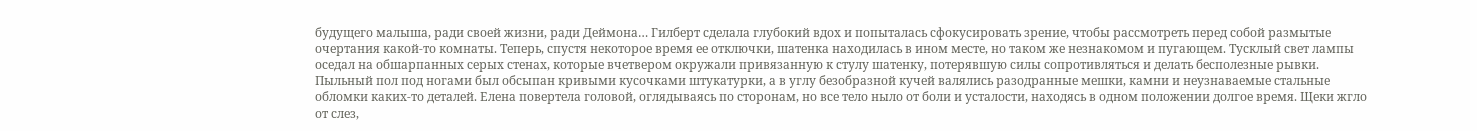будущего малыша, ради своей жизни, ради Деймона… Гилберт сделала глубокий вдох и попыталась сфокусировать зрение, чтобы рассмотреть перед собой размытые очертания какой-то комнаты. Теперь, спустя некоторое время ее отключки, шатенка находилась в ином месте, но таком же незнакомом и пугающем. Тусклый свет лампы оседал на обшарпанных серых стенах, которые вчетвером окружали привязанную к стулу шатенку, потерявшую силы сопротивляться и делать бесполезные рывки. Пыльный пол под ногами был обсыпан кривыми кусочками штукатурки, а в углу безобразной кучей валялись разодранные мешки, камни и неузнаваемые стальные обломки каких-то деталей. Елена повертела головой, оглядываясь по сторонам, но все тело ныло от боли и усталости, находясь в одном положении долгое время. Щеки жгло от слез,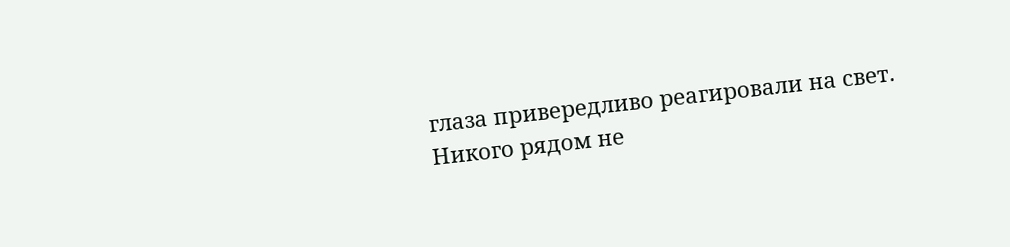глаза привередливо реагировали на свет. Никого рядом не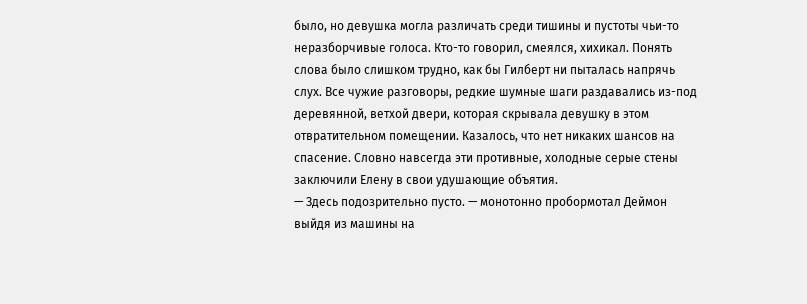было, но девушка могла различать среди тишины и пустоты чьи-то неразборчивые голоса. Кто-то говорил, смеялся, хихикал. Понять слова было слишком трудно, как бы Гилберт ни пыталась напрячь слух. Все чужие разговоры, редкие шумные шаги раздавались из-под деревянной, ветхой двери, которая скрывала девушку в этом отвратительном помещении. Казалось, что нет никаких шансов на спасение. Словно навсегда эти противные, холодные серые стены заключили Елену в свои удушающие объятия.
— Здесь подозрительно пусто. — монотонно пробормотал Деймон выйдя из машины на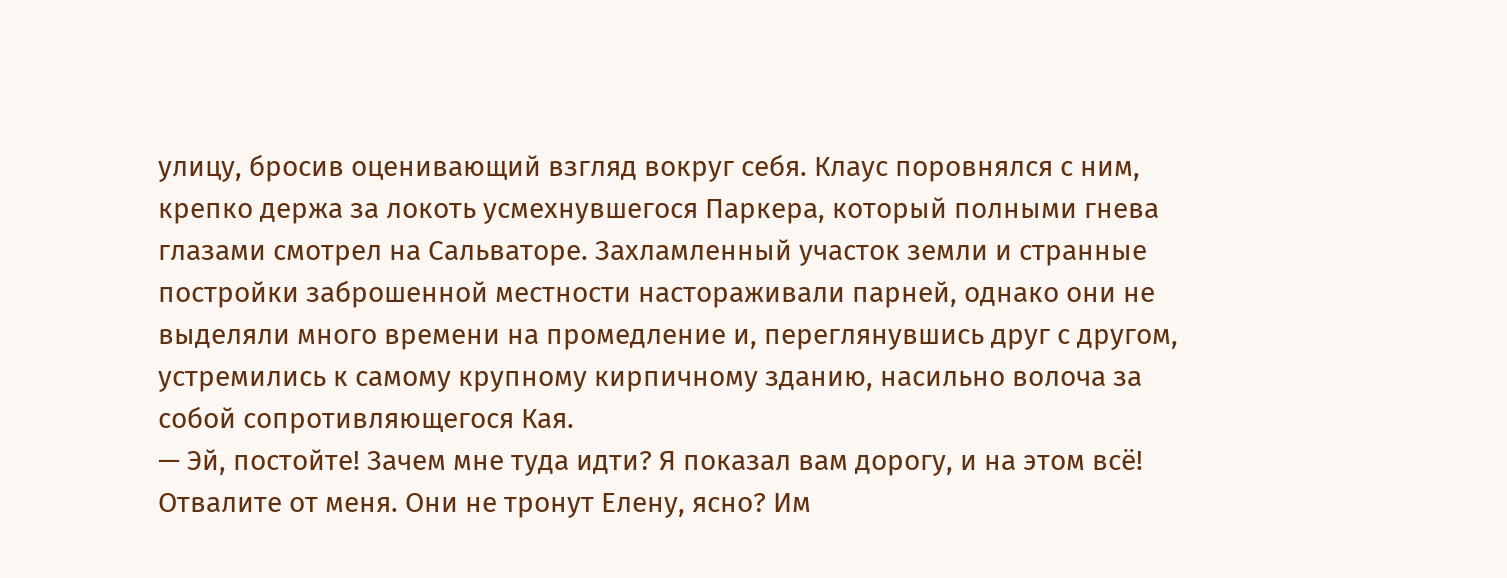улицу, бросив оценивающий взгляд вокруг себя. Клаус поровнялся с ним, крепко держа за локоть усмехнувшегося Паркера, который полными гнева глазами смотрел на Сальваторе. Захламленный участок земли и странные постройки заброшенной местности настораживали парней, однако они не выделяли много времени на промедление и, переглянувшись друг с другом, устремились к самому крупному кирпичному зданию, насильно волоча за собой сопротивляющегося Кая.
— Эй, постойте! Зачем мне туда идти? Я показал вам дорогу, и на этом всё! Отвалите от меня. Они не тронут Елену, ясно? Им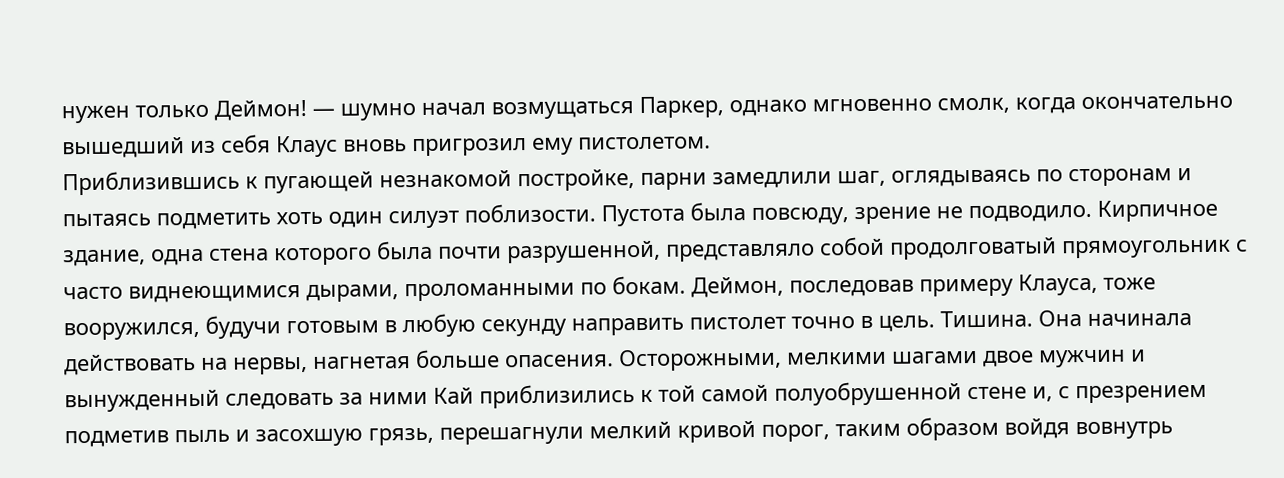нужен только Деймон! — шумно начал возмущаться Паркер, однако мгновенно смолк, когда окончательно вышедший из себя Клаус вновь пригрозил ему пистолетом.
Приблизившись к пугающей незнакомой постройке, парни замедлили шаг, оглядываясь по сторонам и пытаясь подметить хоть один силуэт поблизости. Пустота была повсюду, зрение не подводило. Кирпичное здание, одна стена которого была почти разрушенной, представляло собой продолговатый прямоугольник с часто виднеющимися дырами, проломанными по бокам. Деймон, последовав примеру Клауса, тоже вооружился, будучи готовым в любую секунду направить пистолет точно в цель. Тишина. Она начинала действовать на нервы, нагнетая больше опасения. Осторожными, мелкими шагами двое мужчин и вынужденный следовать за ними Кай приблизились к той самой полуобрушенной стене и, с презрением подметив пыль и засохшую грязь, перешагнули мелкий кривой порог, таким образом войдя вовнутрь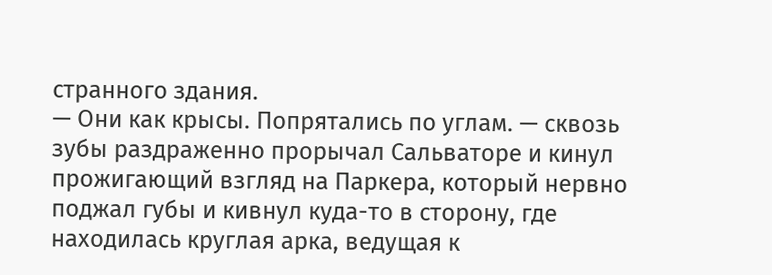странного здания.
— Они как крысы. Попрятались по углам. — сквозь зубы раздраженно прорычал Сальваторе и кинул прожигающий взгляд на Паркера, который нервно поджал губы и кивнул куда-то в сторону, где находилась круглая арка, ведущая к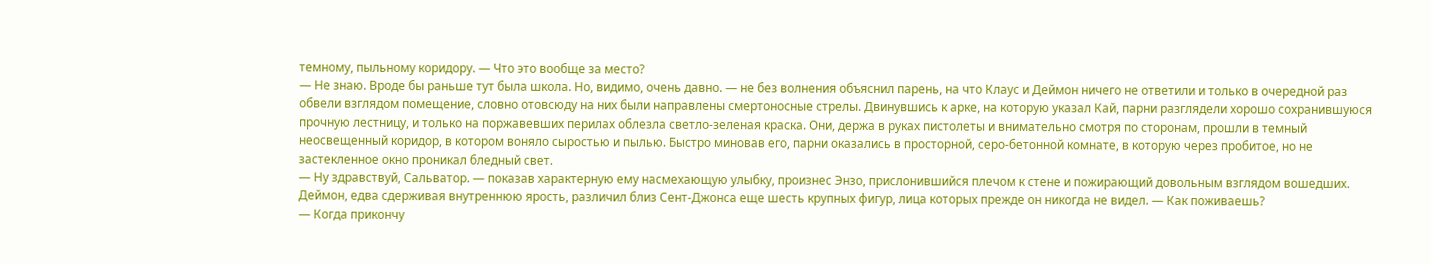темному, пыльному коридору. — Что это вообще за место?
— Не знаю. Вроде бы раньше тут была школа. Но, видимо, очень давно. — не без волнения объяснил парень, на что Клаус и Деймон ничего не ответили и только в очередной раз обвели взглядом помещение, словно отовсюду на них были направлены смертоносные стрелы. Двинувшись к арке, на которую указал Кай, парни разглядели хорошо сохранившуюся прочную лестницу, и только на поржавевших перилах облезла светло-зеленая краска. Они, держа в руках пистолеты и внимательно смотря по сторонам, прошли в темный неосвещенный коридор, в котором воняло сыростью и пылью. Быстро миновав его, парни оказались в просторной, серо-бетонной комнате, в которую через пробитое, но не застекленное окно проникал бледный свет.
— Ну здравствуй, Сальватор. — показав характерную ему насмехающую улыбку, произнес Энзо, прислонившийся плечом к стене и пожирающий довольным взглядом вошедших. Деймон, едва сдерживая внутреннюю ярость, различил близ Сент-Джонса еще шесть крупных фигур, лица которых прежде он никогда не видел. — Как поживаешь?
— Когда прикончу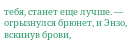тебя, станет еще лучше. — огрызнулся брюнет, и Энзо, вскинув брови,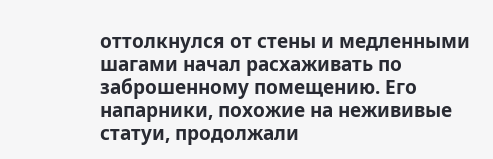оттолкнулся от стены и медленными шагами начал расхаживать по заброшенному помещению. Его напарники, похожие на нежививые статуи, продолжали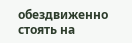обездвиженно стоять на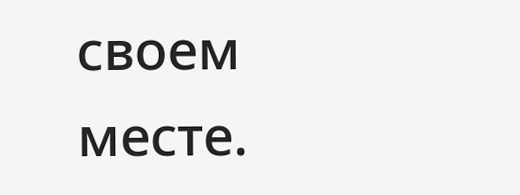своем месте.